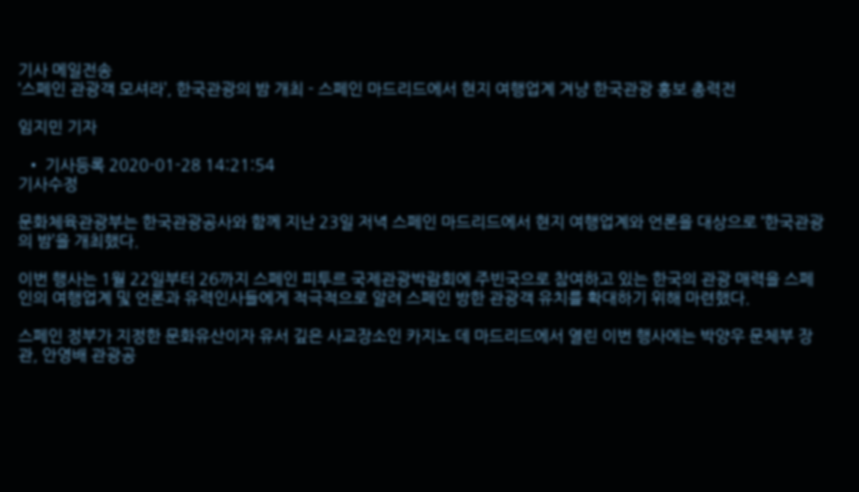기사 메일전송
‘스페인 관광객 모셔라’, 한국관광의 밤 개최 - 스페인 마드리드에서 현지 여행업계 겨냥 한국관광 홍보 총력전

임지민 기자

  • 기사등록 2020-01-28 14:21:54
기사수정

문화체육관광부는 한국관광공사와 함께 지난 23일 저녁 스페인 마드리드에서 현지 여행업계와 언론을 대상으로 ‘한국관광의 밤’을 개최했다.

이번 행사는 1월 22일부터 26까지 스페인 피투르 국제관광박람회에 주빈국으로 참여하고 있는 한국의 관광 매력을 스페인의 여행업계 및 언론과 유력인사들에게 적극적으로 알려 스페인 방한 관광객 유치를 확대하기 위해 마련했다.

스페인 정부가 지정한 문화유산이자 유서 깊은 사교장소인 카지노 데 마드리드에서 열린 이번 행사에는 박양우 문체부 장관, 안영배 관광공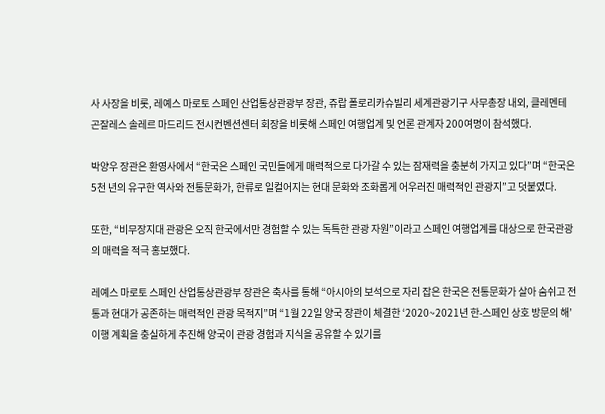사 사장을 비롯, 레예스 마로토 스페인 산업통상관광부 장관, 쥬랍 폴로리카슈빌리 세계관광기구 사무총장 내외, 클레멘테 곤잘레스 솔레르 마드리드 전시컨벤션센터 회장을 비롯해 스페인 여행업계 및 언론 관계자 200여명이 참석했다.

박양우 장관은 환영사에서 “한국은 스페인 국민들에게 매력적으로 다가갈 수 있는 잠재력을 충분히 가지고 있다”며 “한국은 5천 년의 유구한 역사와 전통문화가, 한류로 일컬어지는 현대 문화와 조화롭게 어우러진 매력적인 관광지”고 덧붙였다.

또한, “비무장지대 관광은 오직 한국에서만 경험할 수 있는 독특한 관광 자원”이라고 스페인 여행업계를 대상으로 한국관광의 매력을 적극 홍보했다.

레예스 마로토 스페인 산업통상관광부 장관은 축사를 통해 “아시아의 보석으로 자리 잡은 한국은 전통문화가 살아 숨쉬고 전통과 현대가 공존하는 매력적인 관광 목적지”며 “1월 22일 양국 장관이 체결한 ‘2020~2021년 한-스페인 상호 방문의 해’ 이행 계획을 충실하게 추진해 양국이 관광 경험과 지식을 공유할 수 있기를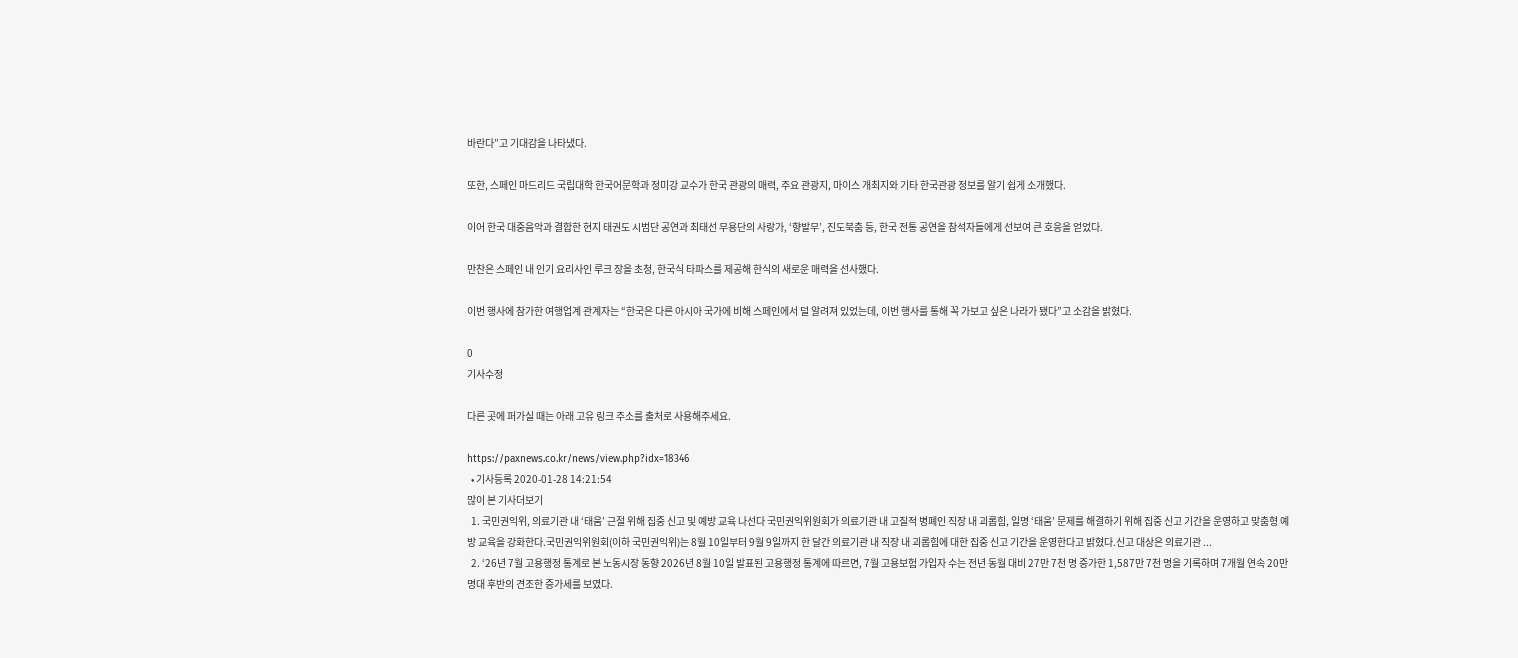바란다”고 기대감을 나타냈다.

또한, 스페인 마드리드 국립대학 한국어문학과 정미강 교수가 한국 관광의 매력, 주요 관광지, 마이스 개최지와 기타 한국관광 정보를 알기 쉽게 소개했다.

이어 한국 대중음악과 결합한 현지 태권도 시범단 공연과 최태선 무용단의 사랑가, ‘향발무’, 진도북춤 등, 한국 전통 공연을 참석자들에게 선보여 큰 호응을 얻었다.

만찬은 스페인 내 인기 요리사인 루크 장을 초청, 한국식 타파스를 제공해 한식의 새로운 매력을 선사했다.

이번 행사에 참가한 여행업계 관계자는 “한국은 다른 아시아 국가에 비해 스페인에서 덜 알려져 있었는데, 이번 행사를 통해 꼭 가보고 싶은 나라가 됐다”고 소감을 밝혔다.

0
기사수정

다른 곳에 퍼가실 때는 아래 고유 링크 주소를 출처로 사용해주세요.

https://paxnews.co.kr/news/view.php?idx=18346
  • 기사등록 2020-01-28 14:21:54
많이 본 기사더보기
  1. 국민권익위, 의료기관 내 ‘태움’ 근절 위해 집중 신고 및 예방 교육 나선다 국민권익위원회가 의료기관 내 고질적 병폐인 직장 내 괴롭힘, 일명 ‘태움’ 문제를 해결하기 위해 집중 신고 기간을 운영하고 맞춤형 예방 교육을 강화한다.국민권익위원회(이하 국민권익위)는 8월 10일부터 9월 9일까지 한 달간 의료기관 내 직장 내 괴롭힘에 대한 집중 신고 기간을 운영한다고 밝혔다.신고 대상은 의료기관 ...
  2. ‘26년 7월 고용행정 통계로 본 노동시장 동향 2026년 8월 10일 발표된 고용행정 통계에 따르면, 7월 고용보험 가입자 수는 전년 동월 대비 27만 7천 명 증가한 1,587만 7천 명을 기록하며 7개월 연속 20만 명대 후반의 견조한 증가세를 보였다.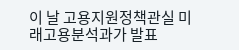이 날 고용지원정책관실 미래고용분석과가 발표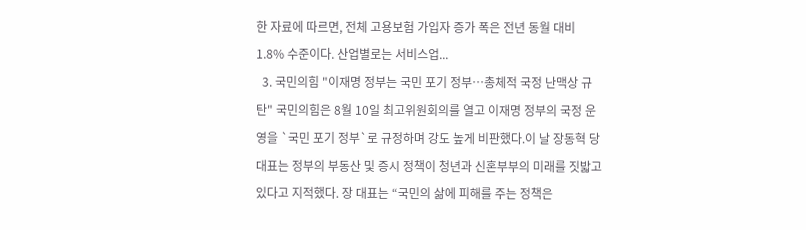한 자료에 따르면, 전체 고용보험 가입자 증가 폭은 전년 동월 대비 1.8% 수준이다. 산업별로는 서비스업...
  3. 국민의힘 "이재명 정부는 국민 포기 정부…총체적 국정 난맥상 규탄" 국민의힘은 8월 10일 최고위원회의를 열고 이재명 정부의 국정 운영을 `국민 포기 정부`로 규정하며 강도 높게 비판했다.이 날 장동혁 당 대표는 정부의 부동산 및 증시 정책이 청년과 신혼부부의 미래를 짓밟고 있다고 지적했다. 장 대표는 “국민의 삶에 피해를 주는 정책은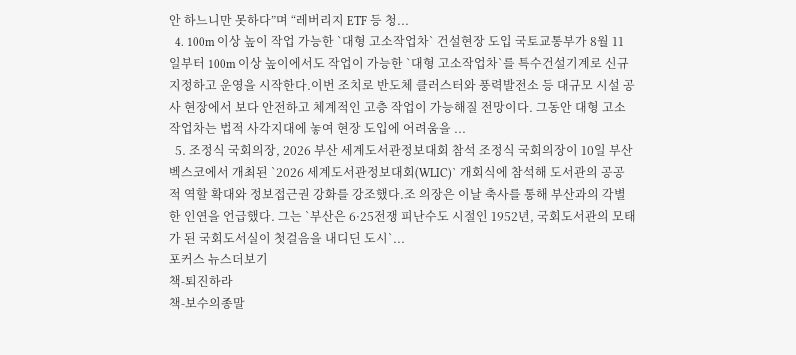안 하느니만 못하다”며 “레버리지 ETF 등 청...
  4. 100m 이상 높이 작업 가능한 `대형 고소작업차` 건설현장 도입 국토교통부가 8월 11일부터 100m 이상 높이에서도 작업이 가능한 `대형 고소작업차`를 특수건설기계로 신규 지정하고 운영을 시작한다.이번 조치로 반도체 클러스터와 풍력발전소 등 대규모 시설 공사 현장에서 보다 안전하고 체계적인 고층 작업이 가능해질 전망이다. 그동안 대형 고소작업차는 법적 사각지대에 놓여 현장 도입에 어려움을 ...
  5. 조정식 국회의장, 2026 부산 세계도서관정보대회 참석 조정식 국회의장이 10일 부산 벡스코에서 개최된 `2026 세계도서관정보대회(WLIC)` 개회식에 참석해 도서관의 공공적 역할 확대와 정보접근권 강화를 강조했다.조 의장은 이날 축사를 통해 부산과의 각별한 인연을 언급했다. 그는 `부산은 6·25전쟁 피난수도 시절인 1952년, 국회도서관의 모태가 된 국회도서실이 첫걸음을 내디딘 도시`...
포커스 뉴스더보기
책-퇴진하라
책-보수의종말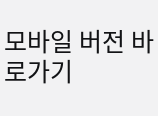모바일 버전 바로가기